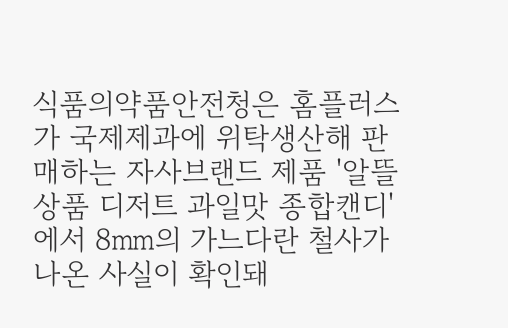식품의약품안전청은 홈플러스가 국제제과에 위탁생산해 판매하는 자사브랜드 제품 '알뜰상품 디저트 과일맛 종합캔디'에서 8㎜의 가느다란 철사가 나온 사실이 확인돼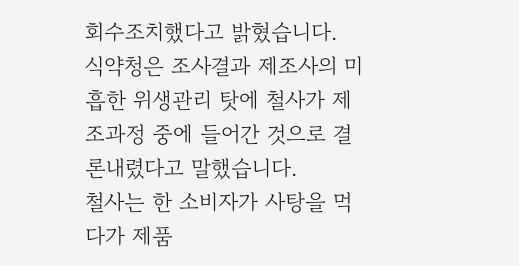회수조치했다고 밝혔습니다.
식약청은 조사결과 제조사의 미흡한 위생관리 탓에 철사가 제조과정 중에 들어간 것으로 결론내렸다고 말했습니다.
철사는 한 소비자가 사탕을 먹다가 제품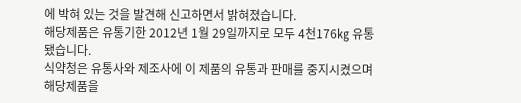에 박혀 있는 것을 발견해 신고하면서 밝혀졌습니다.
해당제품은 유통기한 2012년 1월 29일까지로 모두 4천176㎏ 유통됐습니다.
식약청은 유통사와 제조사에 이 제품의 유통과 판매를 중지시켰으며 해당제품을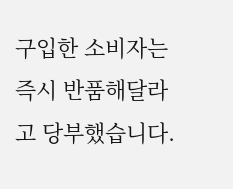구입한 소비자는 즉시 반품해달라고 당부했습니다.